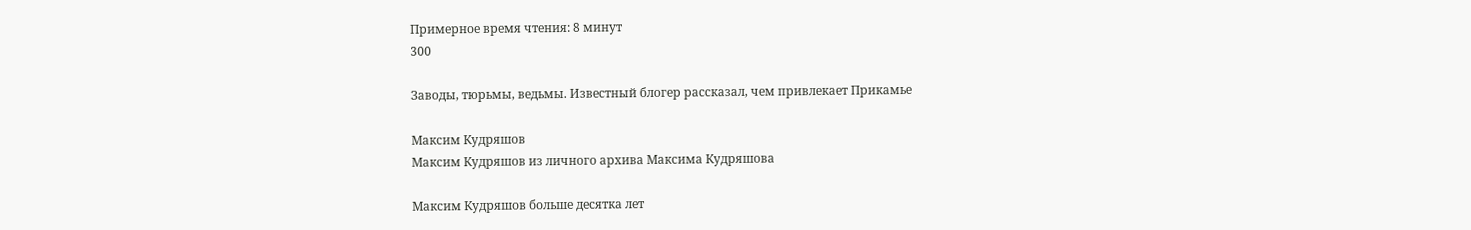Примерное время чтения: 8 минут
300

Заводы, тюрьмы, ведьмы. Известный блогер рассказал, чем привлекает Прикамье

Максим Кудряшов
Максим Кудряшов из личного архива Максима Кудряшова

Максим Кудряшов больше десятка лет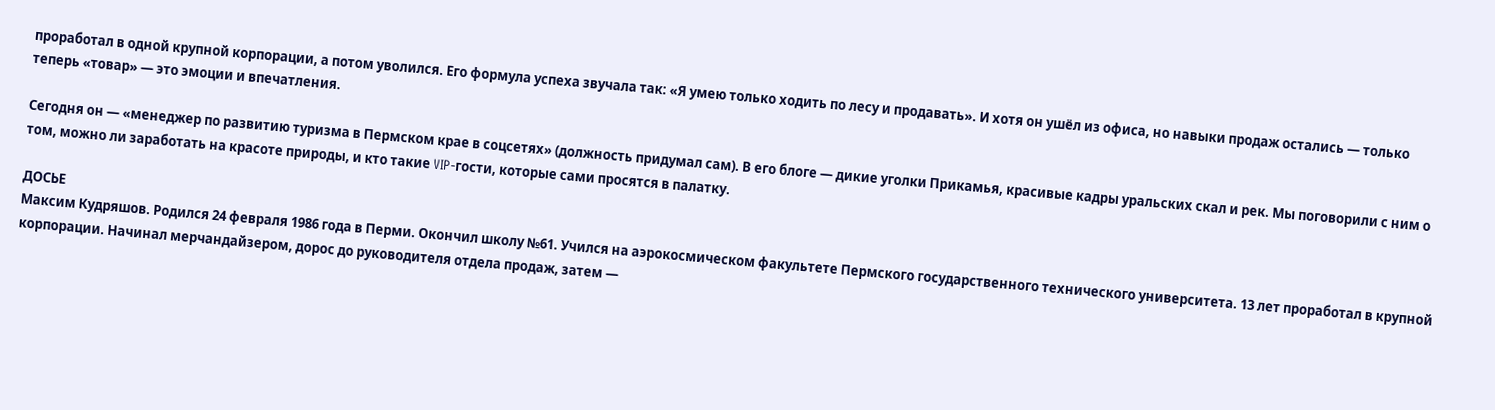проработал в одной крупной корпорации, а потом уволился. Его формула успеха звучала так: «Я умею только ходить по лесу и продавать». И хотя он ушёл из офиса, но навыки продаж остались — только теперь «товар» — это эмоции и впечатления.

Сегодня он — «менеджер по развитию туризма в Пермском крае в соцсетях» (должность придумал сам). В его блоге — дикие уголки Прикамья, красивые кадры уральских скал и рек. Мы поговорили с ним о том, можно ли заработать на красоте природы, и кто такие VIP-гости, которые сами просятся в палатку.

ДОСЬЕ
Максим Кудряшов. Родился 24 февраля 1986 года в Перми. Окончил школу №61. Учился на аэрокосмическом факультете Пермского государственного технического университета. 13 лет проработал в крупной корпорации. Начинал мерчандайзером, дорос до руководителя отдела продаж, затем —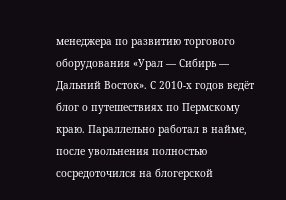менеджера по развитию торгового оборудования «Урал — Сибирь — Дальний Восток». С 2010-х годов ведёт блог о путешествиях по Пермскому краю. Параллельно работал в найме, после увольнения полностью сосредоточился на блогерской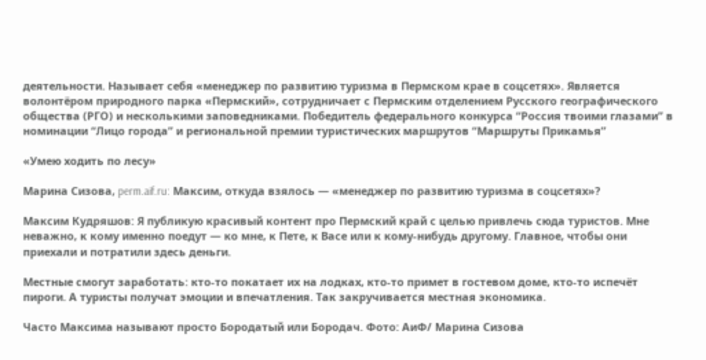деятельности. Называет себя «менеджер по развитию туризма в Пермском крае в соцсетях». Является волонтёром природного парка «Пермский», сотрудничает с Пермским отделением Русского географического общества (РГО) и несколькими заповедниками. Победитель федерального конкурса “Россия твоими глазами” в номинации “Лицо города” и региональной премии туристических маршрутов “Маршруты Прикамья”

«Умею ходить по лесу»

Марина Сизова, perm.aif.ru: Максим, откуда взялось — «менеджер по развитию туризма в соцсетях»?

Максим Кудряшов: Я публикую красивый контент про Пермский край с целью привлечь сюда туристов. Мне неважно, к кому именно поедут — ко мне, к Пете, к Васе или к кому-нибудь другому. Главное, чтобы они приехали и потратили здесь деньги.

Местные смогут заработать: кто-то покатает их на лодках, кто-то примет в гостевом доме, кто-то испечёт пироги. А туристы получат эмоции и впечатления. Так закручивается местная экономика.

Часто Максима называют просто Бородатый или Бородач. Фото: АиФ/ Марина Сизова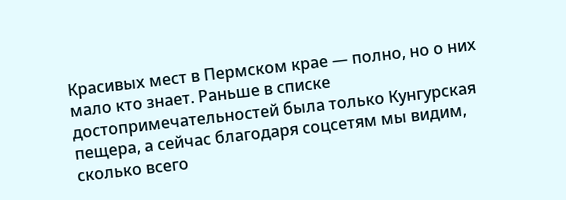Красивых мест в Пермском крае — полно, но о них мало кто знает. Раньше в списке достопримечательностей была только Кунгурская пещера, а сейчас благодаря соцсетям мы видим, сколько всего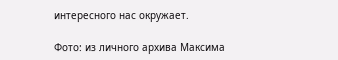интересного нас окружает.

Фото: из личного архива Максима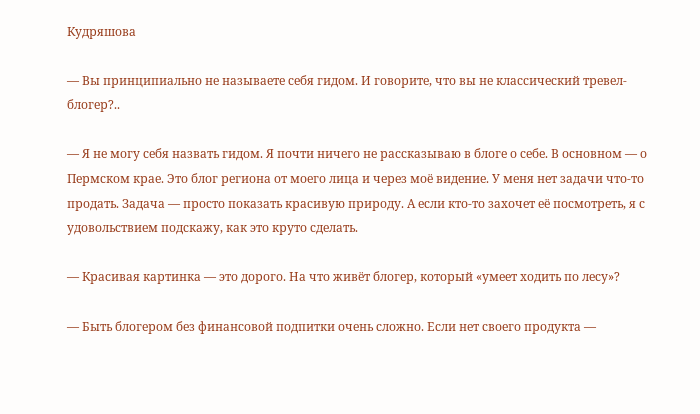Кудряшова

— Вы принципиально не называете себя гидом. И говорите, что вы не классический тревел-блогер?..

— Я не могу себя назвать гидом. Я почти ничего не рассказываю в блоге о себе. В основном — о Пермском крае. Это блог региона от моего лица и через моё видение. У меня нет задачи что-то продать. Задача — просто показать красивую природу. А если кто-то захочет её посмотреть, я с удовольствием подскажу, как это круто сделать.

— Красивая картинка — это дорого. На что живёт блогер, который «умеет ходить по лесу»?

— Быть блогером без финансовой подпитки очень сложно. Если нет своего продукта —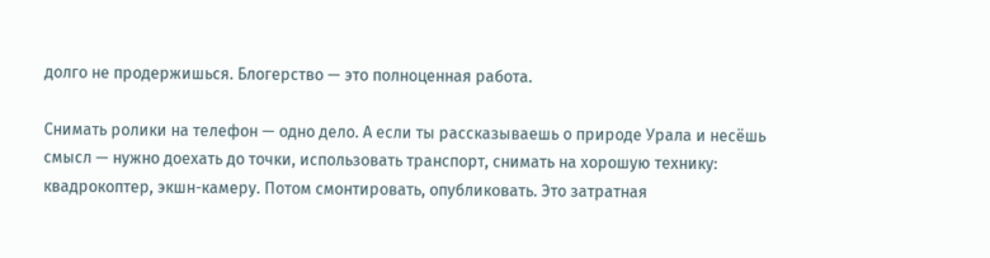долго не продержишься. Блогерство — это полноценная работа.

Снимать ролики на телефон — одно дело. А если ты рассказываешь о природе Урала и несёшь смысл — нужно доехать до точки, использовать транспорт, снимать на хорошую технику: квадрокоптер, экшн-камеру. Потом смонтировать, опубликовать. Это затратная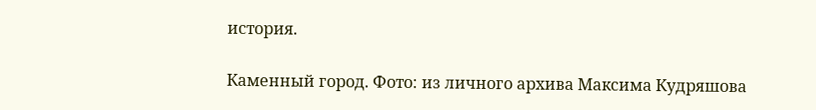история.

Каменный город. Фото: из личного архива Максима Кудряшова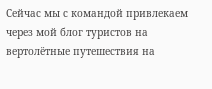Сейчас мы с командой привлекаем через мой блог туристов на вертолётные путешествия на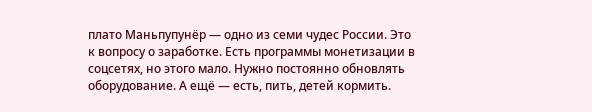плато Маньпупунёр — одно из семи чудес России. Это к вопросу о заработке. Есть программы монетизации в соцсетях, но этого мало. Нужно постоянно обновлять оборудование. А ещё — есть, пить, детей кормить.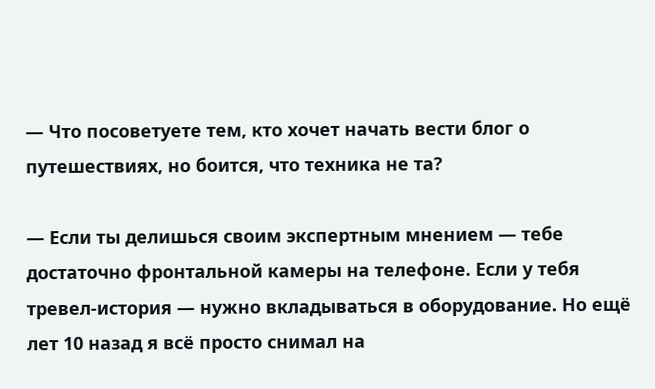— Что посоветуете тем, кто хочет начать вести блог о путешествиях, но боится, что техника не та?

— Если ты делишься своим экспертным мнением — тебе достаточно фронтальной камеры на телефоне. Если у тебя тревел-история — нужно вкладываться в оборудование. Но ещё лет 10 назад я всё просто снимал на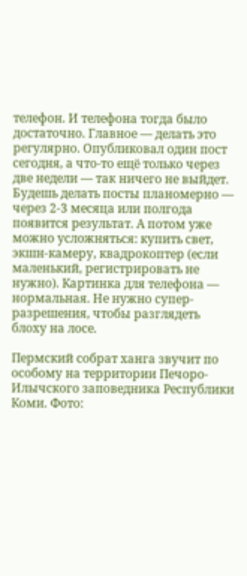телефон. И телефона тогда было достаточно. Главное — делать это регулярно. Опубликовал один пост сегодня, а что-то ещё только через две недели — так ничего не выйдет. Будешь делать посты планомерно — через 2-3 месяца или полгода появится результат. А потом уже можно усложняться: купить свет, экшн-камеру, квадрокоптер (если маленький, регистрировать не нужно). Картинка для телефона — нормальная. Не нужно супер-разрешения, чтобы разглядеть блоху на лосе.

Пермский собрат ханга звучит по особому на территории Печоро-Илычского заповедника Республики Коми. Фото: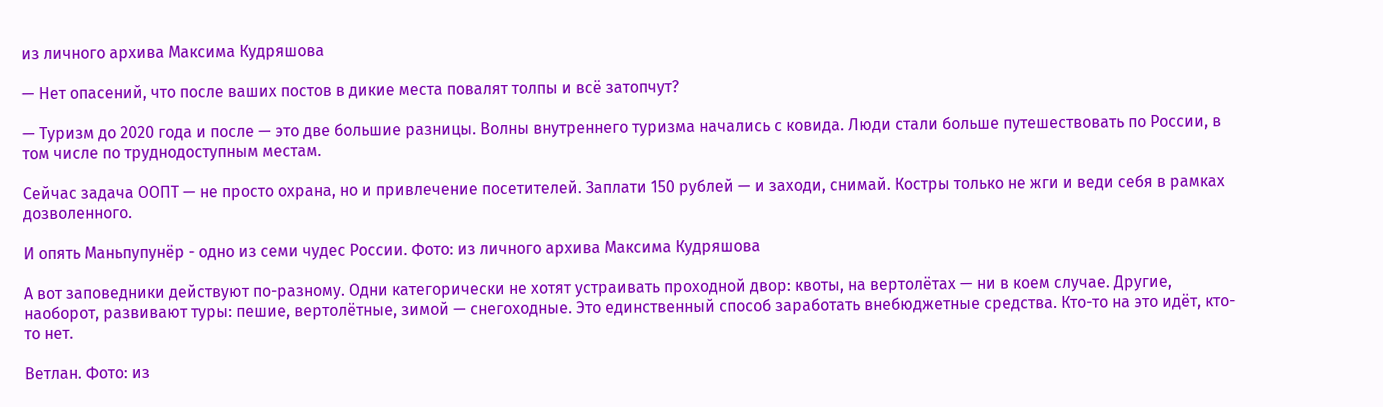из личного архива Максима Кудряшова

— Нет опасений, что после ваших постов в дикие места повалят толпы и всё затопчут?

— Туризм до 2020 года и после — это две большие разницы. Волны внутреннего туризма начались с ковида. Люди стали больше путешествовать по России, в том числе по труднодоступным местам.

Сейчас задача ООПТ — не просто охрана, но и привлечение посетителей. Заплати 150 рублей — и заходи, снимай. Костры только не жги и веди себя в рамках дозволенного.

И опять Маньпупунёр - одно из семи чудес России. Фото: из личного архива Максима Кудряшова

А вот заповедники действуют по-разному. Одни категорически не хотят устраивать проходной двор: квоты, на вертолётах — ни в коем случае. Другие, наоборот, развивают туры: пешие, вертолётные, зимой — снегоходные. Это единственный способ заработать внебюджетные средства. Кто-то на это идёт, кто-то нет.

Ветлан. Фото: из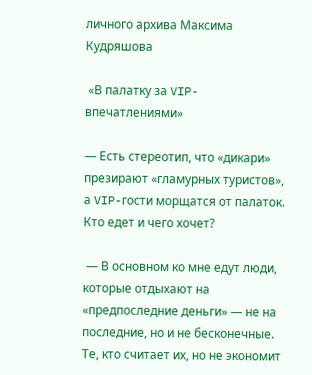личного архива Максима Кудряшова

 «В палатку за VIP-впечатлениями»

— Есть стереотип, что «дикари» презирают «гламурных туристов», а VIP-гости морщатся от палаток. Кто едет и чего хочет?

 — В основном ко мне едут люди, которые отдыхают на «предпоследние деньги» — не на последние, но и не бесконечные. Те, кто считает их, но не экономит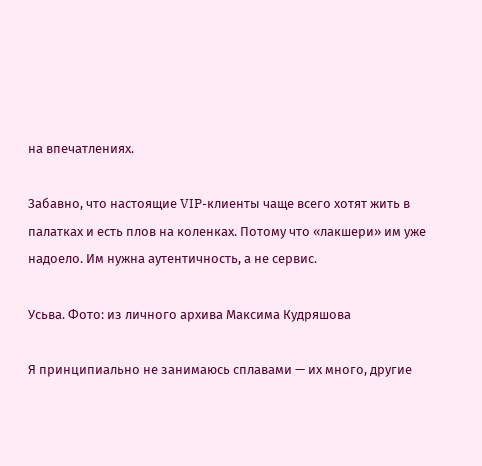на впечатлениях.

Забавно, что настоящие VIP-клиенты чаще всего хотят жить в палатках и есть плов на коленках. Потому что «лакшери» им уже надоело. Им нужна аутентичность, а не сервис.

Усьва. Фото: из личного архива Максима Кудряшова

Я принципиально не занимаюсь сплавами — их много, другие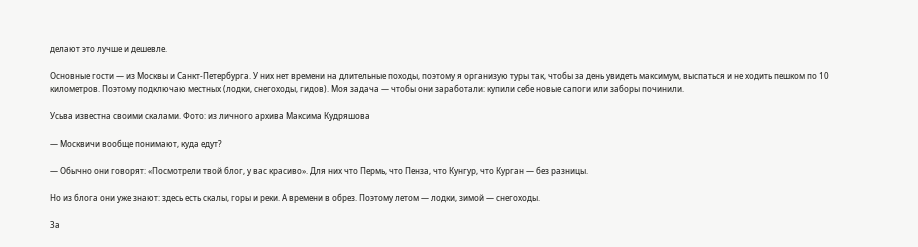делают это лучше и дешевле.

Основные гости — из Москвы и Санкт-Петербурга. У них нет времени на длительные походы, поэтому я организую туры так, чтобы за день увидеть максимум, выспаться и не ходить пешком по 10 километров. Поэтому подключаю местных (лодки, снегоходы, гидов). Моя задача — чтобы они заработали: купили себе новые сапоги или заборы починили.

Усьва известна своими скалами. Фото: из личного архива Максима Кудряшова

— Москвичи вообще понимают, куда едут?

— Обычно они говорят: «Посмотрели твой блог, у вас красиво». Для них что Пермь, что Пенза, что Кунгур, что Курган — без разницы.

Но из блога они уже знают: здесь есть скалы, горы и реки. А времени в обрез. Поэтому летом — лодки, зимой — снегоходы.

За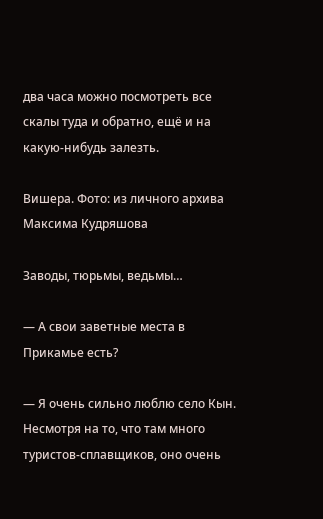два часа можно посмотреть все скалы туда и обратно, ещё и на какую-нибудь залезть.

Вишера. Фото: из личного архива Максима Кудряшова

Заводы, тюрьмы, ведьмы…

— А свои заветные места в Прикамье есть?

— Я очень сильно люблю село Кын. Несмотря на то, что там много туристов-сплавщиков, оно очень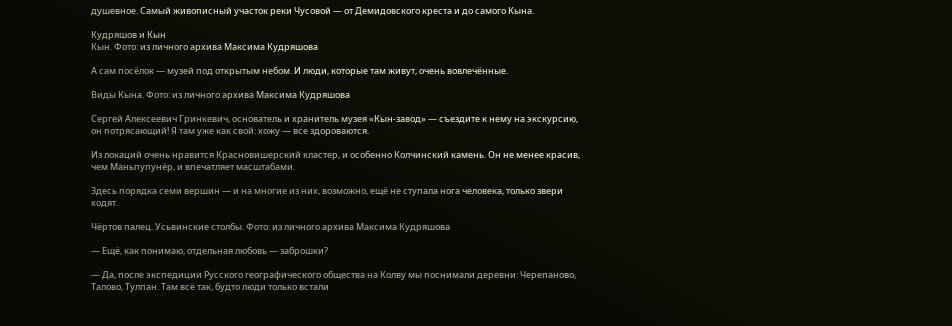душевное. Самый живописный участок реки Чусовой — от Демидовского креста и до самого Кына.

Кудряшов и Кын
Кын. Фото: из личного архива Максима Кудряшова

А сам посёлок — музей под открытым небом. И люди, которые там живут, очень вовлечённые.

Виды Кына. Фото: из личного архива Максима Кудряшова

Сергей Алексеевич Гринкевич, основатель и хранитель музея «Кын-завод» — съездите к нему на экскурсию, он потрясающий! Я там уже как свой: хожу — все здороваются.

Из локаций очень нравится Красновишерский кластер, и особенно Колчинский камень. Он не менее красив, чем Маньпупунёр, и впечатляет масштабами.

Здесь порядка семи вершин — и на многие из них, возможно, ещё не ступала нога человека, только звери ходят.

Чёртов палец. Усьвинские столбы. Фото: из личного архива Максима Кудряшова

— Ещё, как понимаю, отдельная любовь — заброшки?

— Да, после экспедиции Русского географического общества на Колву мы поснимали деревни: Черепаново, Талово, Тулпан. Там всё так, будто люди только встали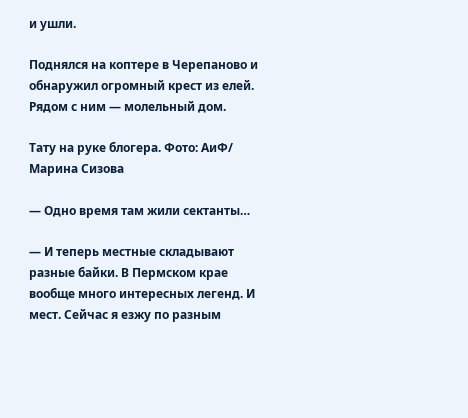и ушли.

Поднялся на коптере в Черепаново и обнаружил огромный крест из елей. Рядом с ним — молельный дом.

Тату на руке блогера. Фото: АиФ/ Марина Сизова

— Одно время там жили сектанты…

— И теперь местные складывают разные байки. В Пермском крае вообще много интересных легенд. И мест. Сейчас я езжу по разным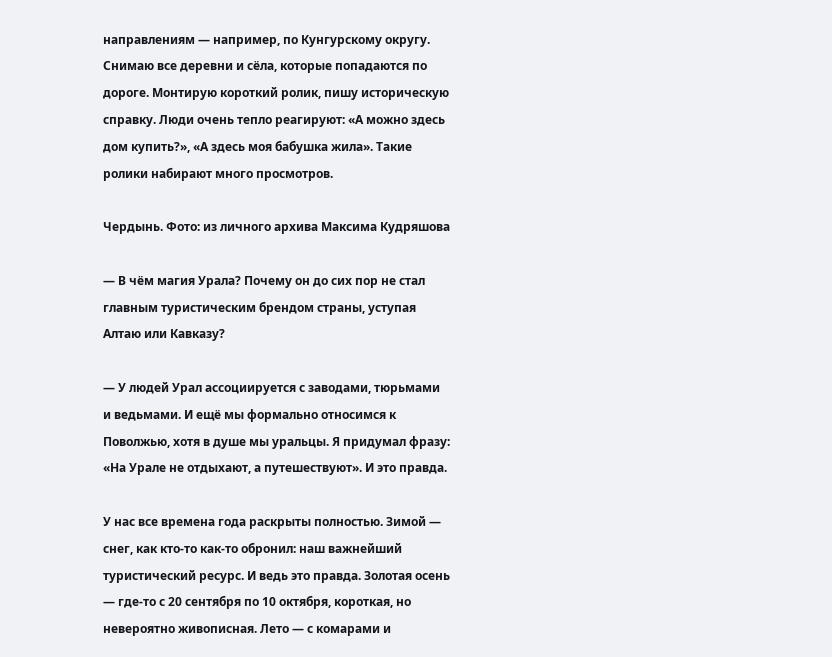направлениям — например, по Кунгурскому округу. Снимаю все деревни и сёла, которые попадаются по дороге. Монтирую короткий ролик, пишу историческую справку. Люди очень тепло реагируют: «А можно здесь дом купить?», «А здесь моя бабушка жила». Такие ролики набирают много просмотров.

Чердынь. Фото: из личного архива Максима Кудряшова

— В чём магия Урала? Почему он до сих пор не стал главным туристическим брендом страны, уступая Алтаю или Кавказу?

— У людей Урал ассоциируется с заводами, тюрьмами и ведьмами. И ещё мы формально относимся к Поволжью, хотя в душе мы уральцы. Я придумал фразу: «На Урале не отдыхают, а путешествуют». И это правда.

У нас все времена года раскрыты полностью. Зимой — снег, как кто-то как-то обронил: наш важнейший туристический ресурс. И ведь это правда. Золотая осень — где-то с 20 сентября по 10 октября, короткая, но невероятно живописная. Лето — с комарами и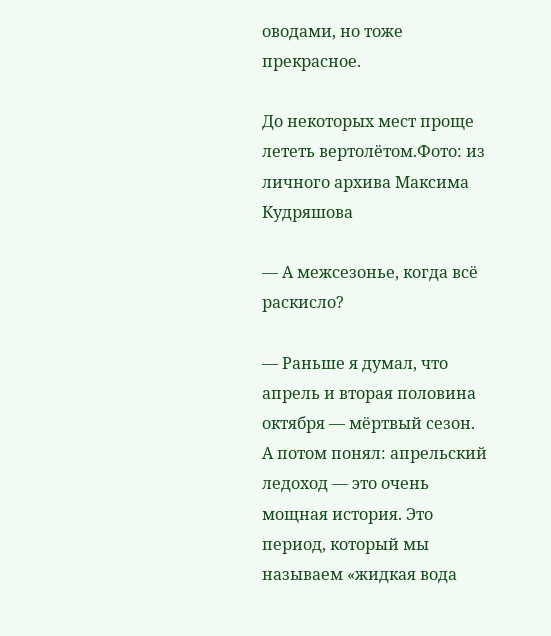оводами, но тоже прекрасное.

До некоторых мест проще лететь вертолётом.Фото: из личного архива Максима Кудряшова

— А межсезонье, когда всё раскисло?

— Раньше я думал, что апрель и вторая половина октября — мёртвый сезон. А потом понял: апрельский ледоход — это очень мощная история. Это период, который мы называем «жидкая вода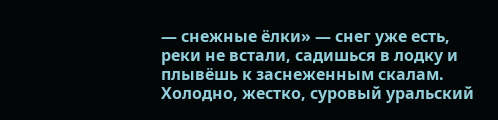— снежные ёлки» — снег уже есть, реки не встали, садишься в лодку и плывёшь к заснеженным скалам. Холодно, жестко, суровый уральский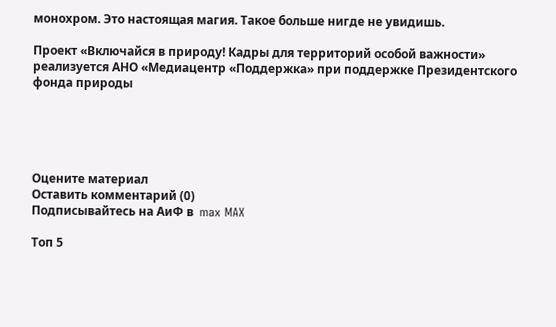монохром. Это настоящая магия. Такое больше нигде не увидишь.

Проект «Включайся в природу! Кадры для территорий особой важности» реализуется АНО «Медиацентр «Поддержка» при поддержке Президентского фонда природы





Оцените материал
Оставить комментарий (0)
Подписывайтесь на АиФ в  max MAX

Топ 5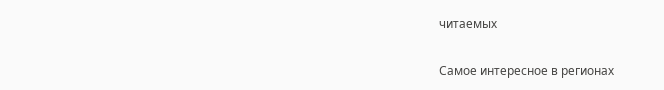читаемых

Самое интересное в регионах